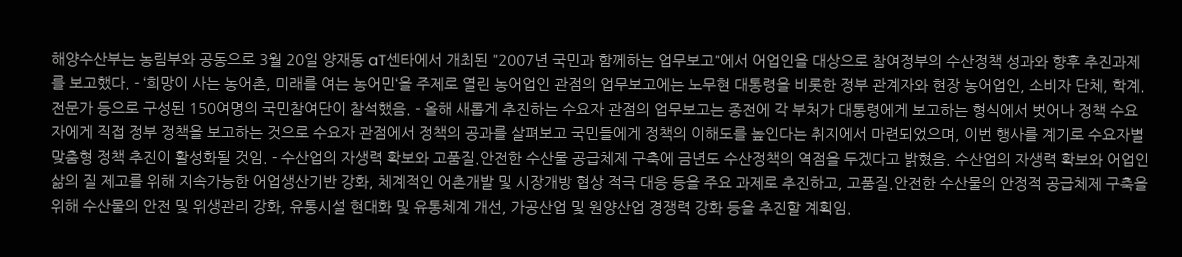해양수산부는 농림부와 공동으로 3월 20일 양재동 aT센타에서 개최된 "2007년 국민과 함께하는 업무보고"에서 어업인을 대상으로 참여정부의 수산정책 성과와 향후 추진과제를 보고했다. - ‘희망이 사는 농어촌, 미래를 여는 농어민‘을 주제로 열린 농어업인 관점의 업무보고에는 노무현 대통령을 비롯한 정부 관계자와 현장 농어업인, 소비자 단체, 학계.전문가 등으로 구성된 150여명의 국민참여단이 참석했음. - 올해 새롭게 추진하는 수요자 관점의 업무보고는 종전에 각 부처가 대통령에게 보고하는 형식에서 벗어나 정책 수요자에게 직접 정부 정책을 보고하는 것으로 수요자 관점에서 정책의 공과를 살펴보고 국민들에게 정책의 이해도를 높인다는 취지에서 마련되었으며, 이번 행사를 계기로 수요자별 맞춤형 정책 추진이 활성화될 것임. - 수산업의 자생력 확보와 고품질.안전한 수산물 공급체제 구축에 금년도 수산정책의 역점을 두겠다고 밝혔음. 수산업의 자생력 확보와 어업인 삶의 질 제고를 위해 지속가능한 어업생산기반 강화, 체계적인 어촌개발 및 시장개방 협상 적극 대응 등을 주요 과제로 추진하고, 고품질.안전한 수산물의 안정적 공급체제 구축을 위해 수산물의 안전 및 위생관리 강화, 유통시설 현대화 및 유통체계 개선, 가공산업 및 원양산업 경쟁력 강화 등을 추진할 계획임.